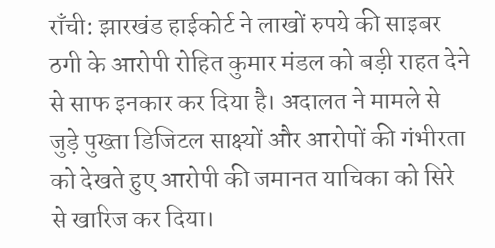राँची: झारखंड हाईकोर्ट ने लाखों रुपये की साइबर ठगी के आरोपी रोहित कुमार मंडल को बड़ी राहत देने से साफ इनकार कर दिया है। अदालत ने मामले से जुड़े पुख्ता डिजिटल साक्ष्यों और आरोपों की गंभीरता को देखते हुए आरोपी की जमानत याचिका को सिरे से खारिज कर दिया।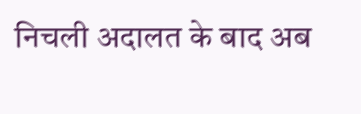निचली अदालत के बाद अब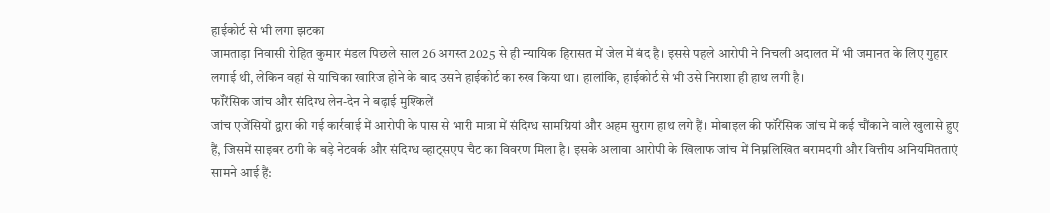हाईकोर्ट से भी लगा झटका
जामताड़ा निवासी रोहित कुमार मंडल पिछले साल 26 अगस्त 2025 से ही न्यायिक हिरासत में जेल में बंद है। इससे पहले आरोपी ने निचली अदालत में भी जमानत के लिए गुहार लगाई थी, लेकिन वहां से याचिका खारिज होने के बाद उसने हाईकोर्ट का रुख किया था। हालांकि, हाईकोर्ट से भी उसे निराशा ही हाथ लगी है।
फॉरेंसिक जांच और संदिग्ध लेन-देन ने बढ़ाई मुश्किलें
जांच एजेंसियों द्वारा की गई कार्रवाई में आरोपी के पास से भारी मात्रा में संदिग्ध सामग्रियां और अहम सुराग हाथ लगे हैं। मोबाइल की फॉरेंसिक जांच में कई चौंकाने वाले खुलासे हुए हैं, जिसमें साइबर ठगी के बड़े नेटवर्क और संदिग्ध व्हाट्सएप चैट का विवरण मिला है। इसके अलावा आरोपी के खिलाफ जांच में निम्नलिखित बरामदगी और वित्तीय अनियमितताएं सामने आई हैं: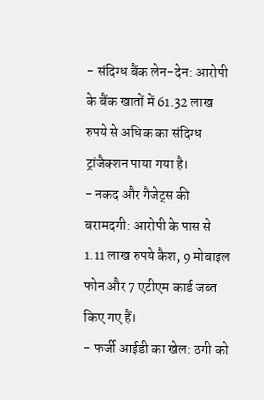- संदिग्ध बैंक लेन-देन: आरोपी के बैंक खातों में 61.32 लाख रुपये से अधिक का संदिग्ध ट्रांजैक्शन पाया गया है।
- नकद और गैजेट्स की बरामदगी: आरोपी के पास से 1.11 लाख रुपये कैश, 9 मोबाइल फोन और 7 एटीएम कार्ड जब्त किए गए हैं।
- फर्जी आईडी का खेल: ठगी को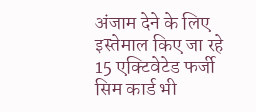अंजाम देने के लिए इस्तेमाल किए जा रहे 15 एक्टिवेटेड फर्जी सिम कार्ड भी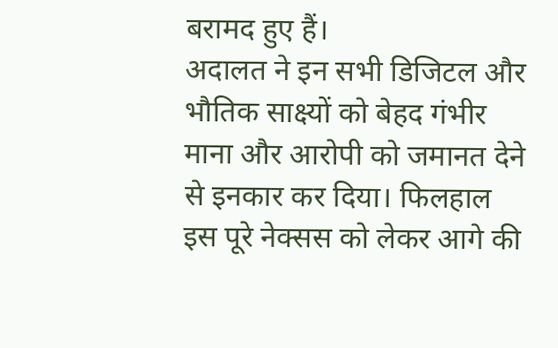बरामद हुए हैं।
अदालत ने इन सभी डिजिटल और भौतिक साक्ष्यों को बेहद गंभीर माना और आरोपी को जमानत देने से इनकार कर दिया। फिलहाल इस पूरे नेक्सस को लेकर आगे की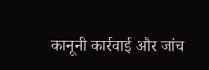कानूनी कार्रवाई और जांच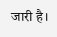जारी है।